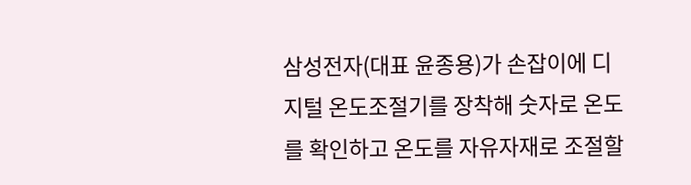삼성전자(대표 윤종용)가 손잡이에 디지털 온도조절기를 장착해 숫자로 온도를 확인하고 온도를 자유자재로 조절할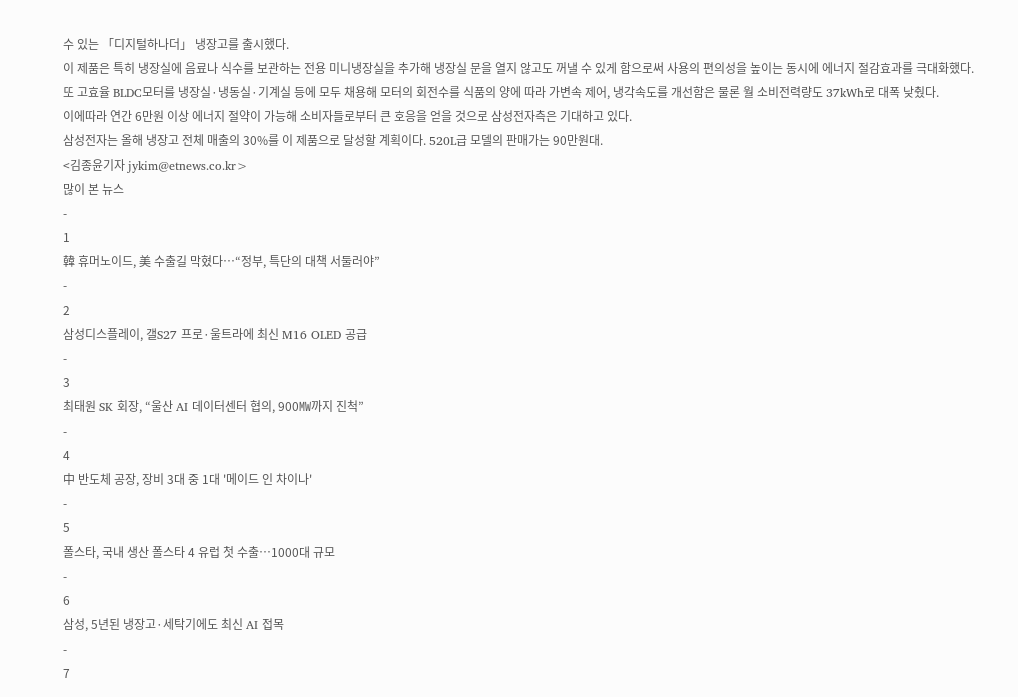수 있는 「디지털하나더」 냉장고를 출시했다.
이 제품은 특히 냉장실에 음료나 식수를 보관하는 전용 미니냉장실을 추가해 냉장실 문을 열지 않고도 꺼낼 수 있게 함으로써 사용의 편의성을 높이는 동시에 에너지 절감효과를 극대화했다.
또 고효율 BLDC모터를 냉장실·냉동실·기계실 등에 모두 채용해 모터의 회전수를 식품의 양에 따라 가변속 제어, 냉각속도를 개선함은 물론 월 소비전력량도 37kWh로 대폭 낮췄다.
이에따라 연간 6만원 이상 에너지 절약이 가능해 소비자들로부터 큰 호응을 얻을 것으로 삼성전자측은 기대하고 있다.
삼성전자는 올해 냉장고 전체 매출의 30%를 이 제품으로 달성할 계획이다. 520L급 모델의 판매가는 90만원대.
<김종윤기자 jykim@etnews.co.kr>
많이 본 뉴스
-
1
韓 휴머노이드, 美 수출길 막혔다…“정부, 특단의 대책 서둘러야”
-
2
삼성디스플레이, 갤S27 프로·울트라에 최신 M16 OLED 공급
-
3
최태원 SK 회장, “울산 AI 데이터센터 협의, 900㎿까지 진척”
-
4
中 반도체 공장, 장비 3대 중 1대 '메이드 인 차이나'
-
5
폴스타, 국내 생산 폴스타 4 유럽 첫 수출…1000대 규모
-
6
삼성, 5년된 냉장고·세탁기에도 최신 AI 접목
-
7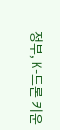정부, K-드론 키운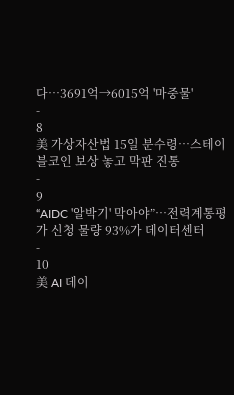다…3691억→6015억 '마중물'
-
8
美 가상자산법 15일 분수령…스테이블코인 보상 놓고 막판 진통
-
9
“AIDC '알박기' 막아야”…전력계통평가 신청 물량 93%가 데이터센터
-
10
美 AI 데이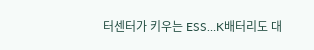터센터가 키우는 ESS…K배터리도 대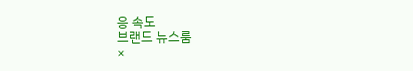응 속도
브랜드 뉴스룸
×